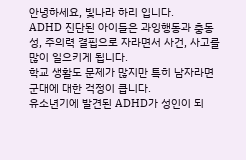안녕하세요, 빛나라 하리 입니다.
ADHD 진단된 아이들은 과잉행동과 충동성, 주의력 결핍으로 자라면서 사건, 사고를 많이 일으키게 됩니다.
학교 생활도 문제가 많지만 특히 남자라면 군대에 대한 걱정이 큽니다.
유소년기에 발견된 ADHD가 성인이 되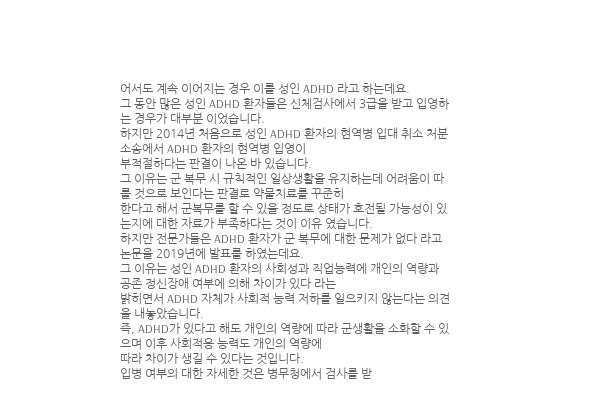어서도 계속 이어지는 경우 이를 성인 ADHD 라고 하는데요.
그 동안 많은 성인 ADHD 환자들은 신체검사에서 3급을 받고 입영하는 경우가 대부분 이었습니다.
하지만 2014년 처음으로 성인 ADHD 환자의 현역병 입대 취소 처분소송에서 ADHD 환자의 현역병 입영이
부적절하다는 판결이 나온 바 있습니다.
그 이유는 군 복무 시 규칙적인 일상생활을 유지하는데 어려움이 따를 것으로 보인다는 판결로 약물치료를 꾸준히
한다고 해서 군복무를 할 수 있을 정도로 상태가 호전될 가능성이 있는지에 대한 자료가 부족하다는 것이 이유 였습니다.
하지만 전문가들은 ADHD 환자가 군 복무에 대한 문제가 없다 라고 논문을 2019년에 발표를 하였는데요.
그 이유는 성인 ADHD 환자의 사회성과 직업능력에 개인의 역량과 공존 정신장애 여부에 의해 차이가 있다 라는
밝히면서 ADHD 자체가 사회적 능력 저하를 일으키지 않는다는 의견을 내놓았습니다.
즉, ADHD가 있다고 해도 개인의 역량에 따라 군생활을 소화할 수 있으며 이후 사회적응 능력도 개인의 역량에
따라 차이가 생길 수 있다는 것입니다.
입병 여부의 대한 자세한 것은 병무청에서 검사를 받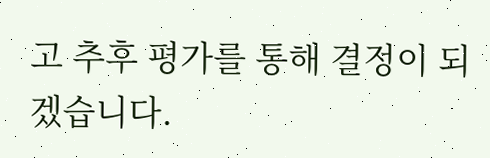고 추후 평가를 통해 결정이 되겠습니다.